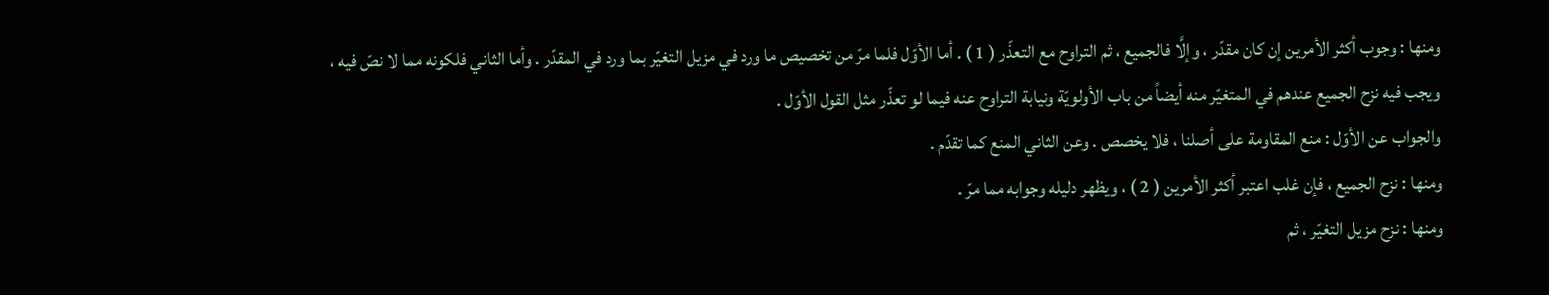ومنها : وجوب أكثر الأمرين إن كان مقدّر ، وإلَّا فالجميع ، ثم التراوح مع التعذّر ( 1 ) . أما الأوّل فلما مرّ من تخصيص ما ورد في مزيل التغيّر بما ورد في المقدّر . وأما الثاني فلكونه مما لا نصّ فيه ، ويجب فيه نزح الجميع عندهم في المتغيّر منه أيضاً من باب الأولويّة ونيابة التراوح عنه فيما لو تعذّر مثل القول الأوّل .
والجواب عن الأوّل : منع المقاومة على أصلنا ، فلا يخصص . وعن الثاني المنع كما تقدّم .
ومنها : نزح الجميع ، فإن غلب اعتبر أكثر الأمرين ( 2 ) ، ويظهر دليله وجوابه مما مرّ .
ومنها : نزح مزيل التغيّر ، ثم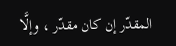المقدّر إن كان مقدّر ، وإلَّا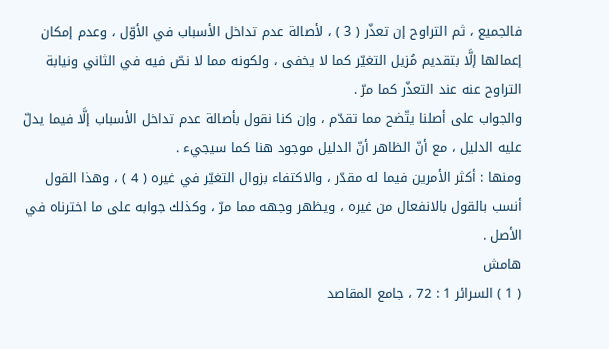فالجميع ، ثم التراوح إن تعذّر ( 3 ) ، لأصالة عدم تداخل الأسباب في الأوّل ، وعدم إمكان إعمالها إلَّا بتقديم مُزيل التغيّر كما لا يخفى ، ولكونه مما لا نصّ فيه في الثاني ونيابة التراوح عنه عند التعذّر كما مرّ .
والجواب على أصلنا يتّضح مما تقدّم ، وإن كنا نقول بأصالة عدم تداخل الأسباب إلَّا فيما يدلّ عليه الدليل ، مع أنّ الظاهر أنّ الدليل موجود هنا كما سيجيء .
ومنها : أكثر الأمرين فيما له مقدّر ، والاكتفاء بزوال التغيّر في غيره ( 4 ) ، وهذا القول أنسب بالقول بالانفعال من غيره ، ويظهر وجهه مما مرّ ، وكذلك جوابه على ما اخترناه في الأصل .
هامش
( 1 ) السرائر 1 : 72 ، جامع المقاصد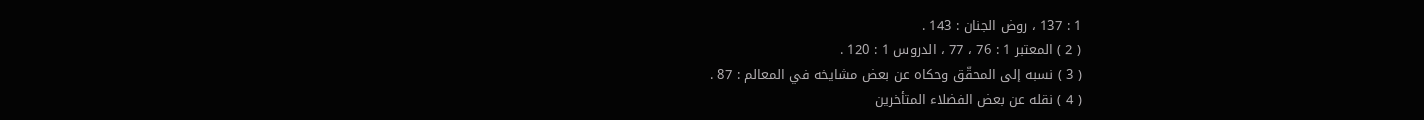1 : 137 ، روض الجنان : 143 .
( 2 ) المعتبر 1 : 76 ، 77 ، الدروس 1 : 120 .
( 3 ) نسبه إلى المحقّق وحكاه عن بعض مشايخه في المعالم : 87 .
( 4 ) نقله عن بعض الفضلاء المتأخرين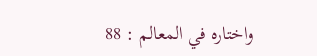واختاره في المعالم : 88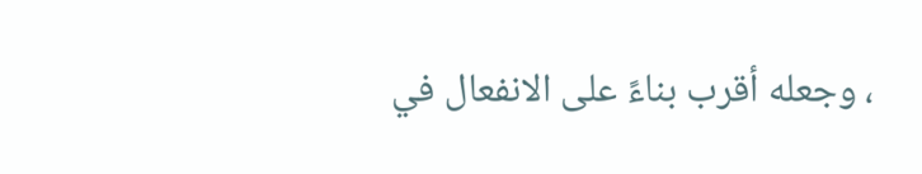، وجعله أقرب بناءً على الانفعال في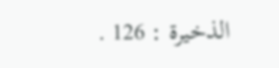الذخيرة : 126 .